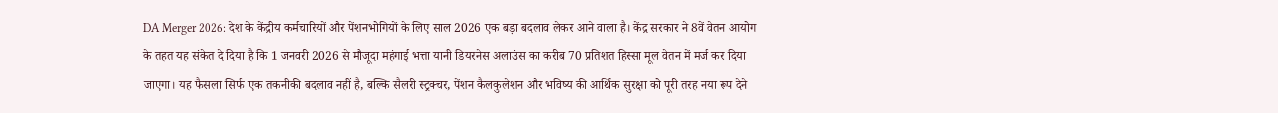DA Merger 2026: देश के केंद्रीय कर्मचारियों और पेंशनभोगियों के लिए साल 2026 एक बड़ा बदलाव लेकर आने वाला है। केंद्र सरकार ने 8वें वेतन आयोग के तहत यह संकेत दे दिया है कि 1 जनवरी 2026 से मौजूदा महंगाई भत्ता यानी डियरनेस अलाउंस का करीब 70 प्रतिशत हिस्सा मूल वेतन में मर्ज कर दिया जाएगा। यह फैसला सिर्फ एक तकनीकी बदलाव नहीं है, बल्कि सैलरी स्ट्रक्चर, पेंशन कैलकुलेशन और भविष्य की आर्थिक सुरक्षा को पूरी तरह नया रूप देने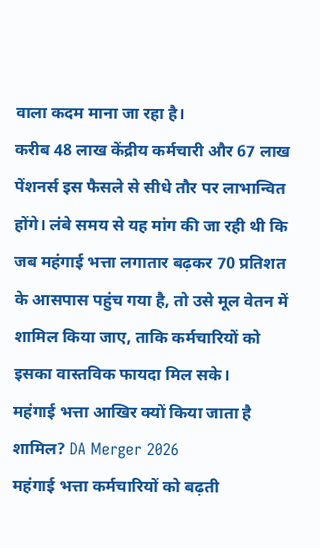वाला कदम माना जा रहा है।
करीब 48 लाख केंद्रीय कर्मचारी और 67 लाख पेंशनर्स इस फैसले से सीधे तौर पर लाभान्वित होंगे। लंबे समय से यह मांग की जा रही थी कि जब महंगाई भत्ता लगातार बढ़कर 70 प्रतिशत के आसपास पहुंच गया है, तो उसे मूल वेतन में शामिल किया जाए, ताकि कर्मचारियों को इसका वास्तविक फायदा मिल सके।
महंगाई भत्ता आखिर क्यों किया जाता है शामिल? DA Merger 2026
महंगाई भत्ता कर्मचारियों को बढ़ती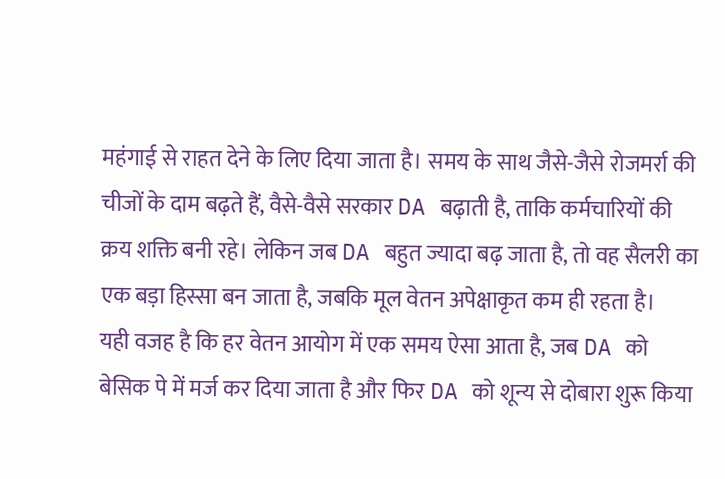महंगाई से राहत देने के लिए दिया जाता है। समय के साथ जैसे-जैसे रोजमर्रा की चीजों के दाम बढ़ते हैं, वैसे-वैसे सरकार DA बढ़ाती है, ताकि कर्मचारियों की क्रय शक्ति बनी रहे। लेकिन जब DA बहुत ज्यादा बढ़ जाता है, तो वह सैलरी का एक बड़ा हिस्सा बन जाता है, जबकि मूल वेतन अपेक्षाकृत कम ही रहता है।
यही वजह है कि हर वेतन आयोग में एक समय ऐसा आता है, जब DA को बेसिक पे में मर्ज कर दिया जाता है और फिर DA को शून्य से दोबारा शुरू किया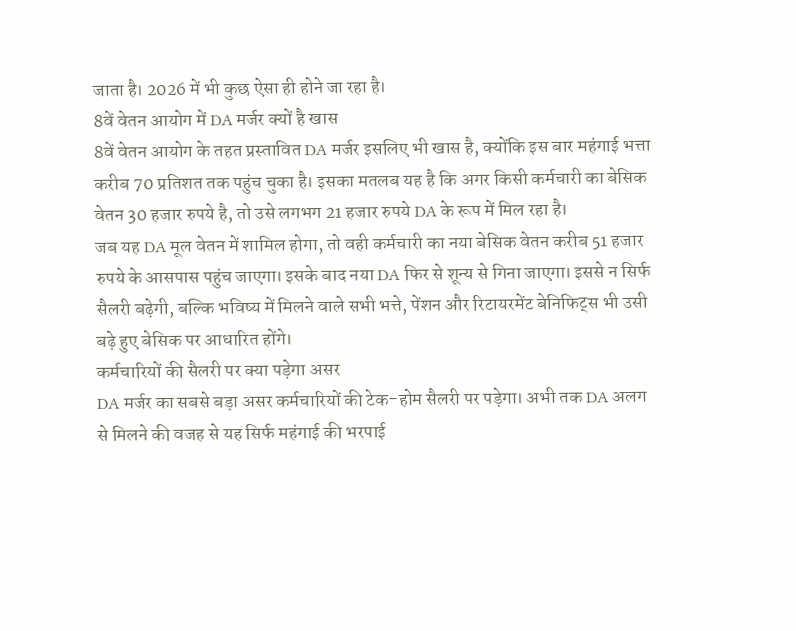जाता है। 2026 में भी कुछ ऐसा ही होने जा रहा है।
8वें वेतन आयोग में DA मर्जर क्यों है खास
8वें वेतन आयोग के तहत प्रस्तावित DA मर्जर इसलिए भी खास है, क्योंकि इस बार महंगाई भत्ता करीब 70 प्रतिशत तक पहुंच चुका है। इसका मतलब यह है कि अगर किसी कर्मचारी का बेसिक वेतन 30 हजार रुपये है, तो उसे लगभग 21 हजार रुपये DA के रूप में मिल रहा है।
जब यह DA मूल वेतन में शामिल होगा, तो वही कर्मचारी का नया बेसिक वेतन करीब 51 हजार रुपये के आसपास पहुंच जाएगा। इसके बाद नया DA फिर से शून्य से गिना जाएगा। इससे न सिर्फ सैलरी बढ़ेगी, बल्कि भविष्य में मिलने वाले सभी भत्ते, पेंशन और रिटायरमेंट बेनिफिट्स भी उसी बढ़े हुए बेसिक पर आधारित होंगे।
कर्मचारियों की सैलरी पर क्या पड़ेगा असर
DA मर्जर का सबसे बड़ा असर कर्मचारियों की टेक-होम सैलरी पर पड़ेगा। अभी तक DA अलग से मिलने की वजह से यह सिर्फ महंगाई की भरपाई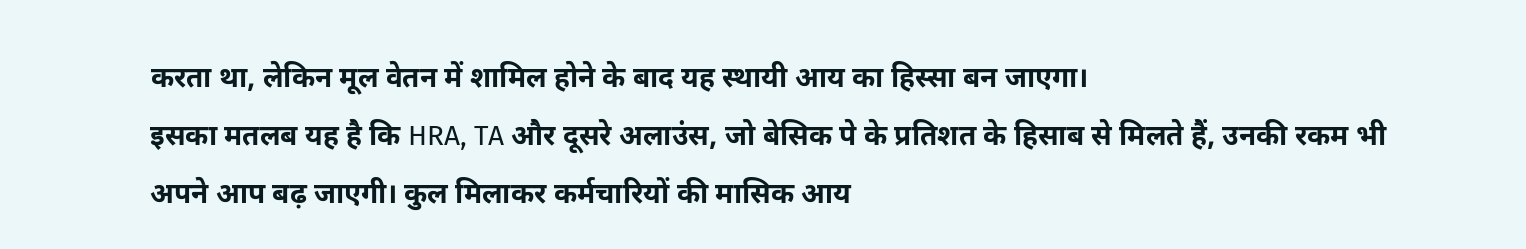करता था, लेकिन मूल वेतन में शामिल होने के बाद यह स्थायी आय का हिस्सा बन जाएगा।
इसका मतलब यह है कि HRA, TA और दूसरे अलाउंस, जो बेसिक पे के प्रतिशत के हिसाब से मिलते हैं, उनकी रकम भी अपने आप बढ़ जाएगी। कुल मिलाकर कर्मचारियों की मासिक आय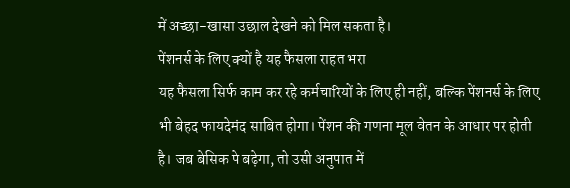में अच्छा-खासा उछाल देखने को मिल सकता है।
पेंशनर्स के लिए क्यों है यह फैसला राहत भरा
यह फैसला सिर्फ काम कर रहे कर्मचारियों के लिए ही नहीं, बल्कि पेंशनर्स के लिए भी बेहद फायदेमंद साबित होगा। पेंशन की गणना मूल वेतन के आधार पर होती है। जब बेसिक पे बढ़ेगा, तो उसी अनुपात में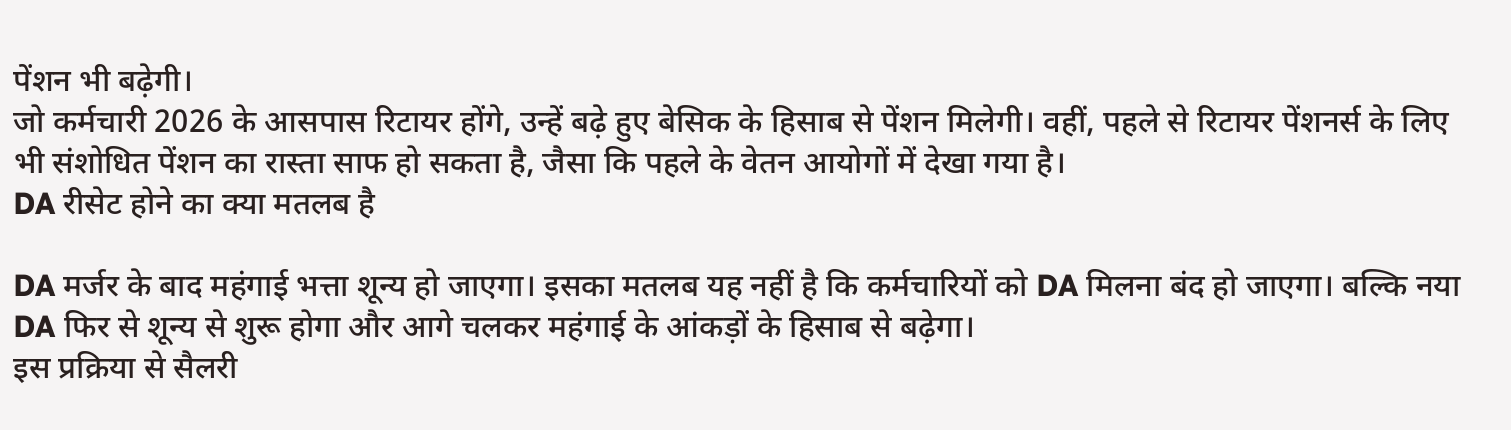पेंशन भी बढ़ेगी।
जो कर्मचारी 2026 के आसपास रिटायर होंगे, उन्हें बढ़े हुए बेसिक के हिसाब से पेंशन मिलेगी। वहीं, पहले से रिटायर पेंशनर्स के लिए भी संशोधित पेंशन का रास्ता साफ हो सकता है, जैसा कि पहले के वेतन आयोगों में देखा गया है।
DA रीसेट होने का क्या मतलब है

DA मर्जर के बाद महंगाई भत्ता शून्य हो जाएगा। इसका मतलब यह नहीं है कि कर्मचारियों को DA मिलना बंद हो जाएगा। बल्कि नया DA फिर से शून्य से शुरू होगा और आगे चलकर महंगाई के आंकड़ों के हिसाब से बढ़ेगा।
इस प्रक्रिया से सैलरी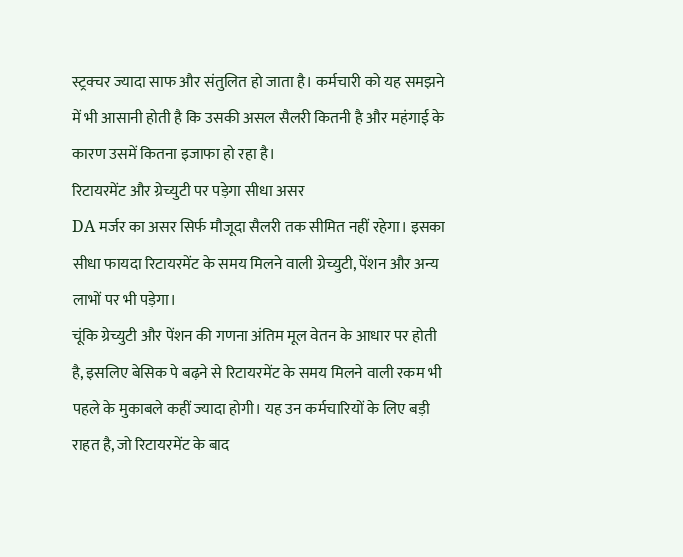स्ट्रक्चर ज्यादा साफ और संतुलित हो जाता है। कर्मचारी को यह समझने में भी आसानी होती है कि उसकी असल सैलरी कितनी है और महंगाई के कारण उसमें कितना इजाफा हो रहा है।
रिटायरमेंट और ग्रेच्युटी पर पड़ेगा सीधा असर
DA मर्जर का असर सिर्फ मौजूदा सैलरी तक सीमित नहीं रहेगा। इसका सीधा फायदा रिटायरमेंट के समय मिलने वाली ग्रेच्युटी, पेंशन और अन्य लाभों पर भी पड़ेगा।
चूंकि ग्रेच्युटी और पेंशन की गणना अंतिम मूल वेतन के आधार पर होती है, इसलिए बेसिक पे बढ़ने से रिटायरमेंट के समय मिलने वाली रकम भी पहले के मुकाबले कहीं ज्यादा होगी। यह उन कर्मचारियों के लिए बड़ी राहत है, जो रिटायरमेंट के बाद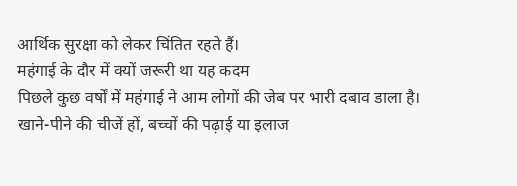आर्थिक सुरक्षा को लेकर चिंतित रहते हैं।
महंगाई के दौर में क्यों जरूरी था यह कदम
पिछले कुछ वर्षों में महंगाई ने आम लोगों की जेब पर भारी दबाव डाला है। खाने-पीने की चीजें हों, बच्चों की पढ़ाई या इलाज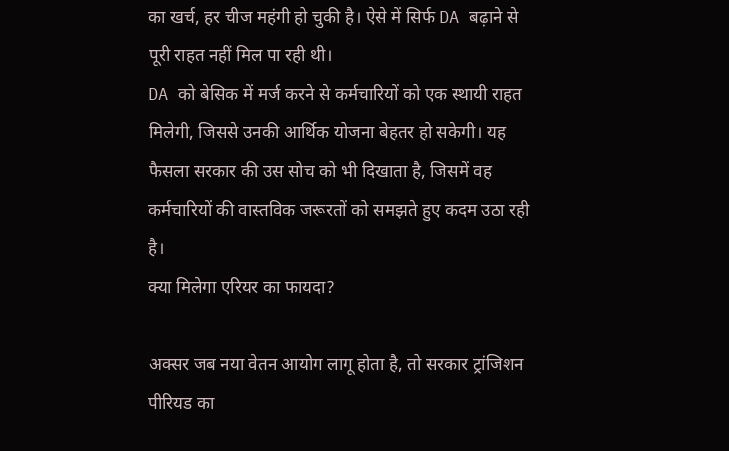का खर्च, हर चीज महंगी हो चुकी है। ऐसे में सिर्फ DA बढ़ाने से पूरी राहत नहीं मिल पा रही थी।
DA को बेसिक में मर्ज करने से कर्मचारियों को एक स्थायी राहत मिलेगी, जिससे उनकी आर्थिक योजना बेहतर हो सकेगी। यह फैसला सरकार की उस सोच को भी दिखाता है, जिसमें वह कर्मचारियों की वास्तविक जरूरतों को समझते हुए कदम उठा रही है।
क्या मिलेगा एरियर का फायदा?

अक्सर जब नया वेतन आयोग लागू होता है, तो सरकार ट्रांजिशन पीरियड का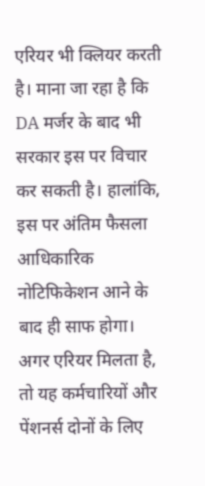एरियर भी क्लियर करती है। माना जा रहा है कि DA मर्जर के बाद भी सरकार इस पर विचार कर सकती है। हालांकि, इस पर अंतिम फैसला आधिकारिक नोटिफिकेशन आने के बाद ही साफ होगा।
अगर एरियर मिलता है, तो यह कर्मचारियों और पेंशनर्स दोनों के लिए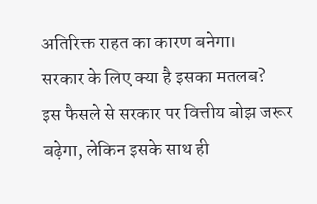अतिरिक्त राहत का कारण बनेगा।
सरकार के लिए क्या है इसका मतलब?
इस फैसले से सरकार पर वित्तीय बोझ जरूर बढ़ेगा, लेकिन इसके साथ ही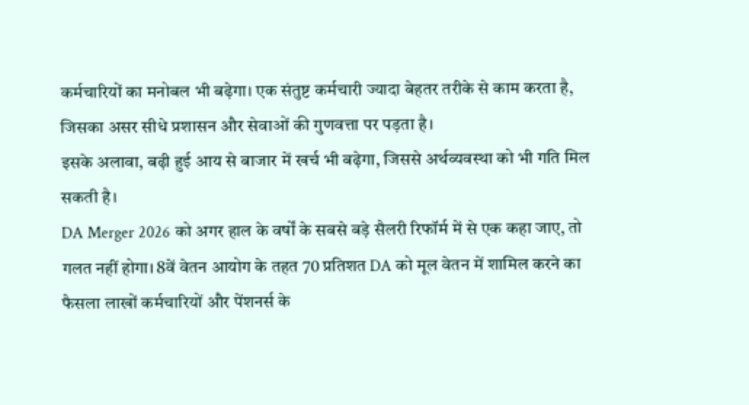कर्मचारियों का मनोबल भी बढ़ेगा। एक संतुष्ट कर्मचारी ज्यादा बेहतर तरीके से काम करता है, जिसका असर सीधे प्रशासन और सेवाओं की गुणवत्ता पर पड़ता है।
इसके अलावा, बढ़ी हुई आय से बाजार में खर्च भी बढ़ेगा, जिससे अर्थव्यवस्था को भी गति मिल सकती है।
DA Merger 2026 को अगर हाल के वर्षों के सबसे बड़े सैलरी रिफॉर्म में से एक कहा जाए, तो गलत नहीं होगा। 8वें वेतन आयोग के तहत 70 प्रतिशत DA को मूल वेतन में शामिल करने का फैसला लाखों कर्मचारियों और पेंशनर्स के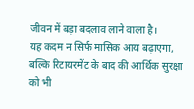जीवन में बड़ा बदलाव लाने वाला है।
यह कदम न सिर्फ मासिक आय बढ़ाएगा, बल्कि रिटायरमेंट के बाद की आर्थिक सुरक्षा को भी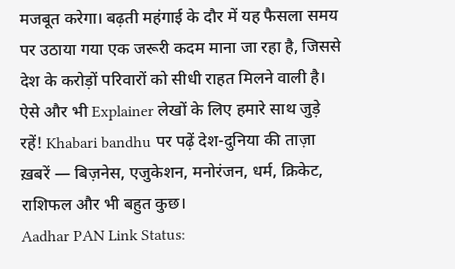मजबूत करेगा। बढ़ती महंगाई के दौर में यह फैसला समय पर उठाया गया एक जरूरी कदम माना जा रहा है, जिससे देश के करोड़ों परिवारों को सीधी राहत मिलने वाली है।
ऐसे और भी Explainer लेखों के लिए हमारे साथ जुड़े रहें! Khabari bandhu पर पढ़ें देश-दुनिया की ताज़ा ख़बरें — बिज़नेस, एजुकेशन, मनोरंजन, धर्म, क्रिकेट, राशिफल और भी बहुत कुछ।
Aadhar PAN Link Status: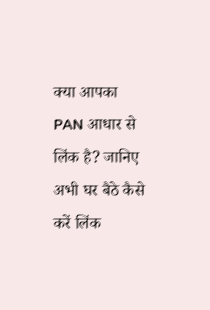क्या आपका PAN आधार से लिंक है? जानिए अभी घर बैठे कैसे करें लिंक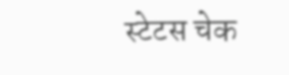स्टेटस चेक